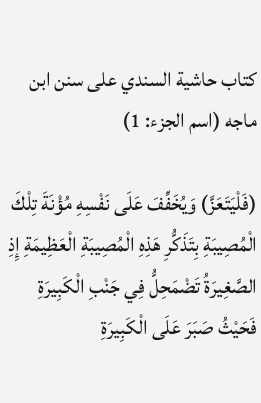كتاب حاشية السندي على سنن ابن ماجه (اسم الجزء: 1)

(فَلْيَتَعَزَّ) وَيُخَفِّفَ عَلَى نَفْسِهِ مُؤْنَةَ تِلْكَ الْمُصِيبَةِ بِتَذَكُّرِ هَذِهِ الْمُصِيبَةِ الْعَظِيمَةِ إِذِ الصَّغِيرَةُ تَضْمَحِلُّ فِي جَنْبِ الْكَبِيرَةِ فَحَيْثُ صَبَرَ عَلَى الْكَبِيرَةِ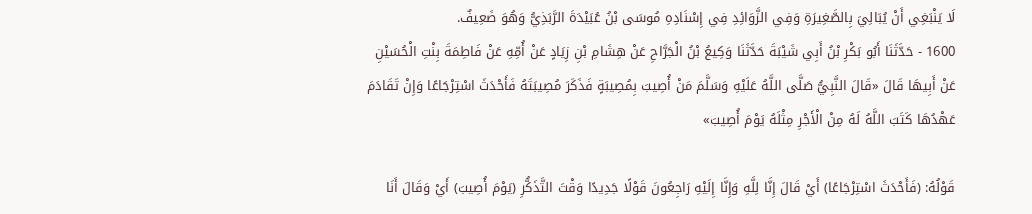لَا يَنْبَغِي أَنْ يُبَالِيَ بِالصَّغِيرَةِ وَفِي الزَّوَائِدِ فِي إِسْنَادِهِ مُوسَى بْنُ عُبَيْدَةَ الرَّبَذِيُّ وَهُوَ ضَعِيفٌ.
1600 - حَدَّثَنَا أَبُو بَكْرِ بْنُ أَبِي شَيْبَةَ حَدَّثَنَا وَكِيعُ بْنُ الْجَرَّاحِ عَنْ هِشَامِ بْنِ زِيَادٍ عَنْ أُمِّهِ عَنْ فَاطِمَةَ بِنْتِ الْحُسَيْنِ عَنْ أَبِيهَا قَالَ «قَالَ النَّبِيُّ صَلَّى اللَّهُ عَلَيْهِ وَسَلَّمَ مَنْ أُصِيبَ بِمُصِيبَةٍ فَذَكَرَ مُصِيبَتَهُ فَأَحْدَثَ اسْتِرْجَاعًا وَإِنْ تَقَادَمَ عَهْدُهَا كَتَبَ اللَّهُ لَهُ مِنْ الْأَجْرِ مِثْلَهُ يَوْمَ أُصِيبَ»

قَوْلُهُ: (فَأَحْدَثَ اسْتِرْجَاعًا) أَيْ قَالَ إِنَّا لِلَّهِ وَإِنَّا إِلَيْهِ رَاجِعُونَ قَوْلًا جَدِيدًا وَقْتَ التَّذَكُّرِ (يَوْمَ أُصِيبَ) أَيْ وَقَالَ أَنَا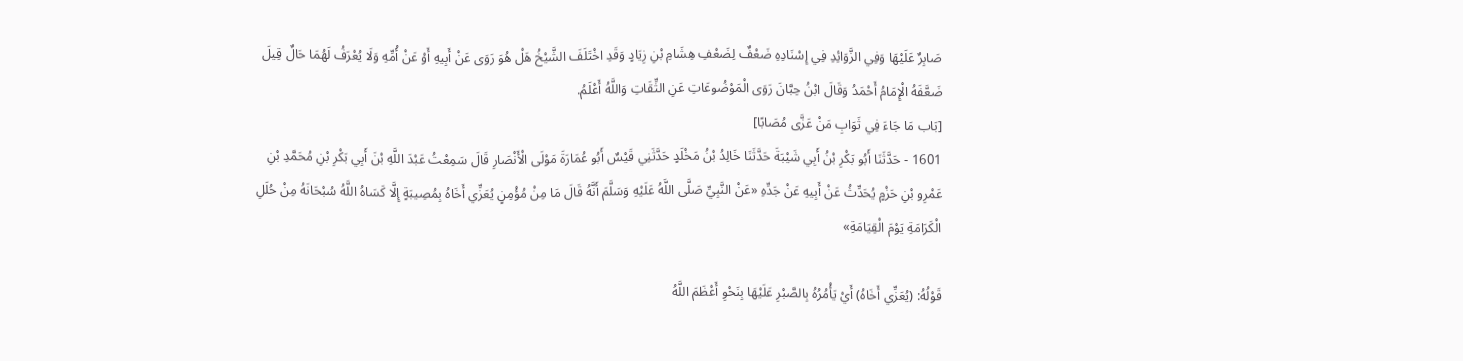صَابِرٌ عَلَيْهَا وَفِي الزَّوَائِدِ فِي إِسْنَادِهِ ضَعْفٌ لِضَعْفِ هِشَامِ بْنِ زِيَادٍ وَقَدِ اخْتَلَفَ الشَّيْخُ هَلْ هُوَ رَوَى عَنْ أَبِيهِ أَوْ عَنْ أُمِّهِ وَلَا يُعْرَفُ لَهُمَا حَالٌ قِيلَ ضَعَّفَهُ الْإِمَامُ أَحْمَدُ وَقَالَ ابْنُ حِبَّانَ رَوَى الْمَوْضُوعَاتِ عَنِ الثِّقَاتِ وَاللَّهُ أَعْلَمُ.
[بَاب مَا جَاءَ فِي ثَوَابِ مَنْ عَزَّى مُصَابًا]
1601 - حَدَّثَنَا أَبُو بَكْرِ بْنُ أَبِي شَيْبَةَ حَدَّثَنَا خَالِدُ بْنُ مَخْلَدٍ حَدَّثَنِي قَيْسٌ أَبُو عُمَارَةَ مَوْلَى الْأَنْصَارِ قَالَ سَمِعْتُ عَبْدَ اللَّهِ بْنَ أَبِي بَكْرِ بْنِ مُحَمَّدِ بْنِ عَمْرِو بْنِ حَزْمٍ يُحَدِّثُ عَنْ أَبِيهِ عَنْ جَدِّهِ «عَنْ النَّبِيِّ صَلَّى اللَّهُ عَلَيْهِ وَسَلَّمَ أَنَّهُ قَالَ مَا مِنْ مُؤْمِنٍ يُعَزِّي أَخَاهُ بِمُصِيبَةٍ إِلَّا كَسَاهُ اللَّهُ سُبْحَانَهُ مِنْ حُلَلِ الْكَرَامَةِ يَوْمَ الْقِيَامَةِ»

قَوْلُهُ: (يُعَزِّي أَخَاهُ) أَيْ يَأْمُرُهُ بِالصَّبْرِ عَلَيْهَا بِنَحْوِ أَعْظَمَ اللَّهُ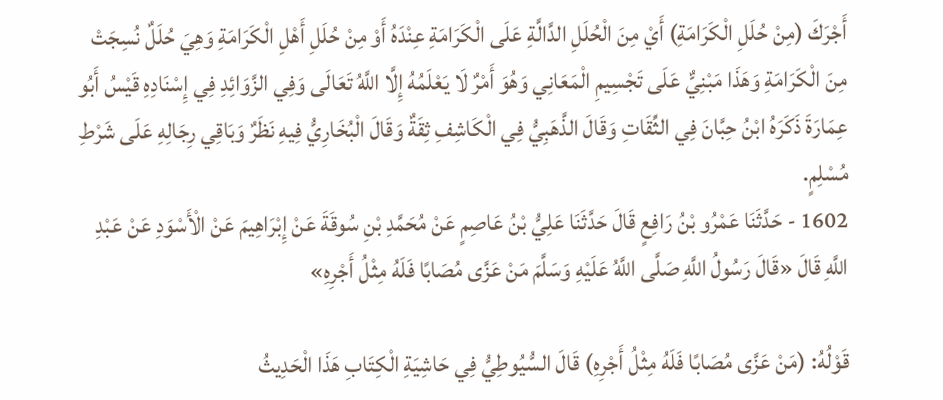أَجْرَكَ (مِنْ حُلَلِ الْكَرَامَةِ) أَيْ مِنَ الْحُلَلِ الدَّالَّةِ عَلَى الْكَرَامَةِ عِنْدَهُ أَوْ مِنْ حُلَلِ أَهْلِ الْكَرَامَةِ وَهِيَ حُلَلٌ نُسِجَتْ مِنَ الْكَرَامَةِ وَهَذَا مَبْنِيٌّ عَلَى تَجْسِيمِ الْمَعَانِي وَهُوَ أَمْرٌ لَا يَعْلَمُهُ إِلَّا اللَّهُ تَعَالَى وَفِي الزَّوَائِدِ فِي إِسْنَادِهِ قَيْسُ أَبُو عِمَارَةَ ذَكَرَهُ ابْنُ حِبَّانَ فِي الثِّقَاتِ وَقَالَ الذَّهَبِيُّ فِي الْكَاشِفِ ثِقَةٌ وَقَالَ الْبُخَارِيُّ فِيهِ نَظَرٌ وَبَاقِي رِجَالِهِ عَلَى شَرْطِ مُسْلِمٍ.
1602 - حَدَّثَنَا عَمْرُو بْنُ رَافِعٍ قَالَ حَدَّثَنَا عَلِيُّ بْنُ عَاصِمٍ عَنْ مُحَمَّدِ بْنِ سُوقَةَ عَنْ إِبْرَاهِيمَ عَنْ الْأَسْوَدِ عَنْ عَبْدِ اللَّهِ قَالَ «قَالَ رَسُولُ اللَّهِ صَلَّى اللَّهُ عَلَيْهِ وَسَلَّمَ مَنْ عَزَّى مُصَابًا فَلَهُ مِثْلُ أَجْرِهِ»

قَوْلُهُ: (مَنْ عَزَّى مُصَابًا فَلَهُ مِثْلُ أَجْرِهِ) قَالَ السُّيُوطِيُّ فِي حَاشِيَةِ الْكِتَابِ هَذَا الْحَدِيثُ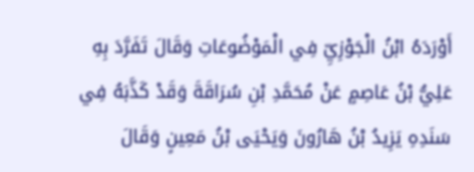أَوْرَدَهُ ابْنُ الْجَوْزِيِّ فِي الْمَوْضُوعَاتِ وَقَالَ تَفَرَّدَ بِهِ عَلِيُّ بْنُ عَاصِمٍ عَنْ مُحَمَّدِ بْنِ سُرَاقَةَ وَقَدْ كَذَّبَهُ فِي سَنَدِهِ يَزِيدُ بْنُ هَارُونَ وَيَحْيَى بْنُ مَعِينٍ وَقَالَ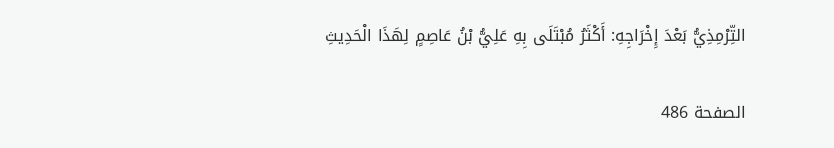التِّرْمِذِيُّ بَعْدَ إِخْرَاجِهِ: أَكْثَرُ مُبْتَلَى بِهِ عَلِيُّ بْنُ عَاصِمٍ لِهَذَا الْحَدِيثِ

الصفحة 486